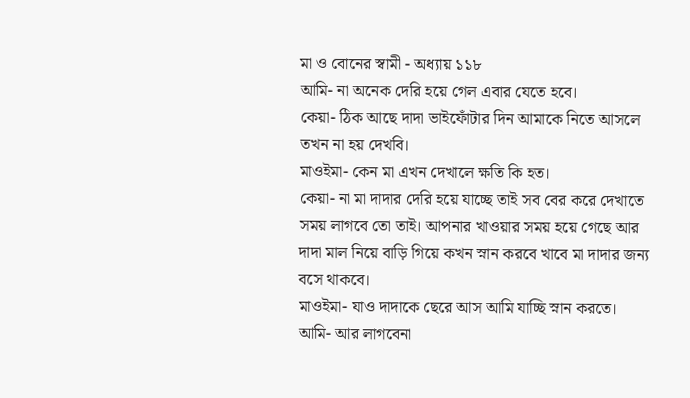মা ও বোনের স্বামী - অধ্যায় ১১৮
আমি- না অনেক দেরি হয়ে গেল এবার যেতে হবে।
কেয়া- ঠিক আছে দাদা ভাইফোঁটার দিন আমাকে নিতে আসলে তখন না হয় দেখবি।
মাওইমা- কেন মা এখন দেখালে ক্ষতি কি হত।
কেয়া- না মা দাদার দেরি হয়ে যাচ্ছে তাই সব বের করে দেখাতে সময় লাগবে তো তাই। আপনার খাওয়ার সময় হয়ে গেছে আর দাদা মাল নিয়ে বাড়ি গিয়ে কখন স্নান করবে খাবে মা দাদার জন্য বসে থাকবে।
মাওইমা- যাও দাদাকে ছেরে আস আমি যাচ্ছি স্নান করতে।
আমি- আর লাগবেনা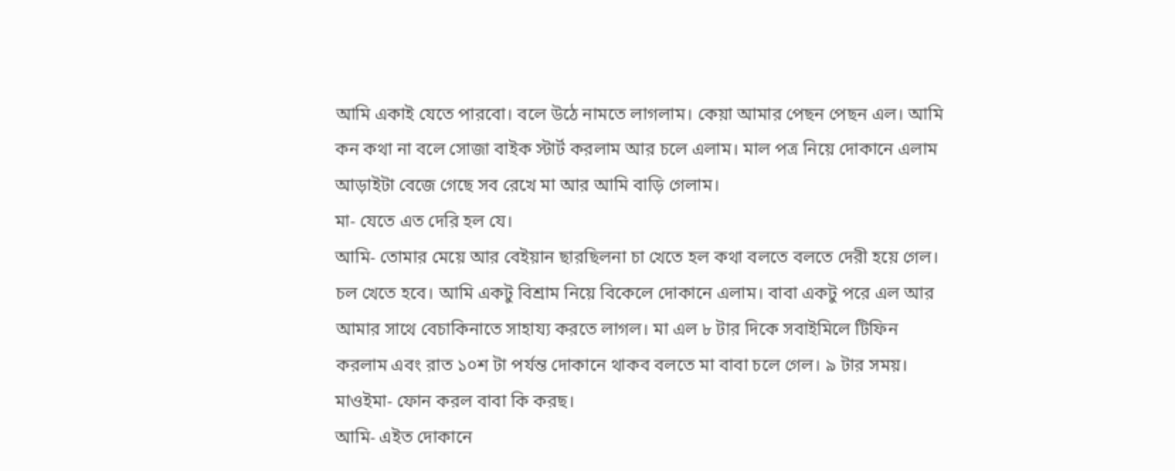আমি একাই যেতে পারবো। বলে উঠে নামতে লাগলাম। কেয়া আমার পেছন পেছন এল। আমি কন কথা না বলে সোজা বাইক স্টার্ট করলাম আর চলে এলাম। মাল পত্র নিয়ে দোকানে এলাম আড়াইটা বেজে গেছে সব রেখে মা আর আমি বাড়ি গেলাম।
মা- যেতে এত দেরি হল যে।
আমি- তোমার মেয়ে আর বেইয়ান ছারছিলনা চা খেতে হল কথা বলতে বলতে দেরী হয়ে গেল। চল খেতে হবে। আমি একটু বিশ্রাম নিয়ে বিকেলে দোকানে এলাম। বাবা একটু পরে এল আর আমার সাথে বেচাকিনাতে সাহায্য করতে লাগল। মা এল ৮ টার দিকে সবাইমিলে টিফিন করলাম এবং রাত ১০শ টা পর্যন্ত দোকানে থাকব বলতে মা বাবা চলে গেল। ৯ টার সময়।
মাওইমা- ফোন করল বাবা কি করছ।
আমি- এইত দোকানে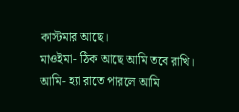কাস্টমার আছে।
মাওইমা- ঠিক আছে আমি তবে রাখি।
আমি- হ্যা রাতে পারলে আমি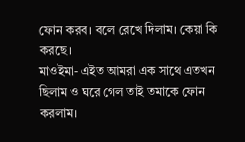ফোন করব। বলে রেখে দিলাম। কেয়া কি করছে।
মাওইমা- এইত আমরা এক সাথে এতখন ছিলাম ও ঘরে গেল তাই তমাকে ফোন করলাম।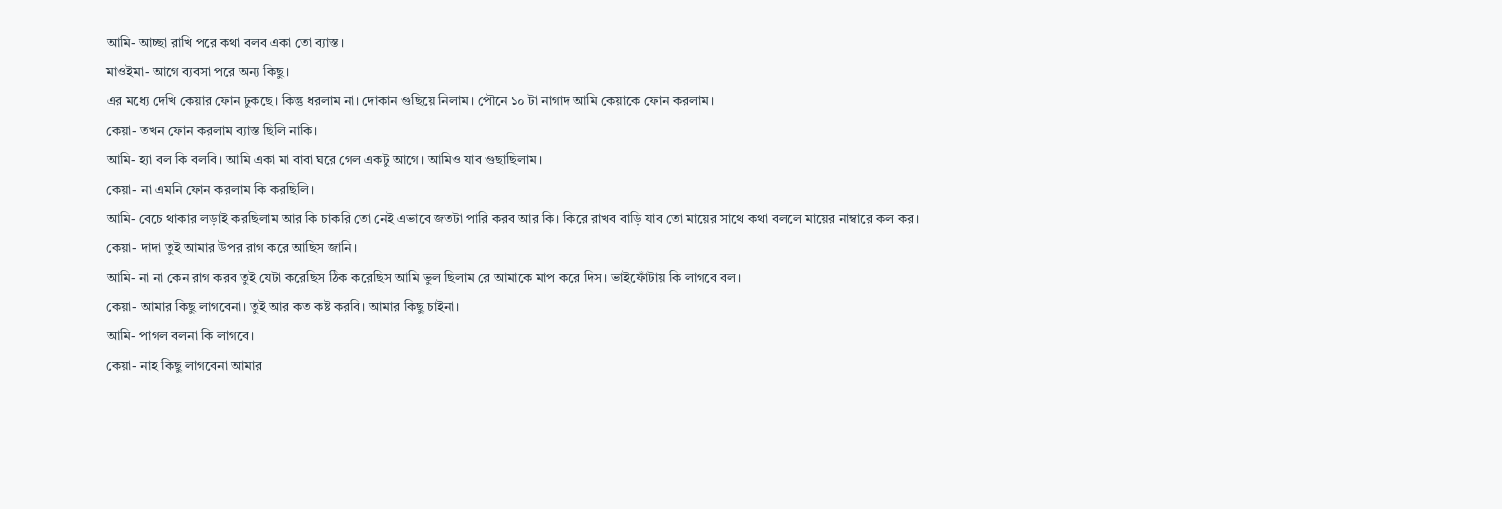আমি- আচ্ছা রাখি পরে কথা বলব একা তো ব্যাস্ত।
মাওইমা- আগে ব্যবসা পরে অন্য কিছু।
এর মধ্যে দেখি কেয়ার ফোন ঢুকছে। কিন্তু ধরলাম না। দোকান গুছিয়ে নিলাম। পৌনে ১০ টা নাগাদ আমি কেয়াকে ফোন করলাম।
কেয়া- তখন ফোন করলাম ব্যাস্ত ছিলি নাকি।
আমি- হ্যা বল কি বলবি। আমি একা মা বাবা ঘরে গেল একটু আগে। আমিও যাব গুছাছিলাম।
কেয়া- না এমনি ফোন করলাম কি করছিলি।
আমি- বেচে থাকার লড়াই করছিলাম আর কি চাকরি তো নেই এভাবে জতটা পারি করব আর কি। কিরে রাখব বাড়ি যাব তো মায়ের সাথে কথা বললে মায়ের নাম্বারে কল কর।
কেয়া- দাদা তুই আমার উপর রাগ করে আছিস জানি।
আমি- না না কেন রাগ করব তুই যেটা করেছিস ঠিক করেছিস আমি ভুল ছিলাম রে আমাকে মাপ করে দিস। ভাইফোঁটায় কি লাগবে বল।
কেয়া- আমার কিছু লাগবেনা। তুই আর কত কষ্ট করবি। আমার কিছু চাইনা।
আমি- পাগল বলনা কি লাগবে।
কেয়া- নাহ কিছু লাগবেনা আমার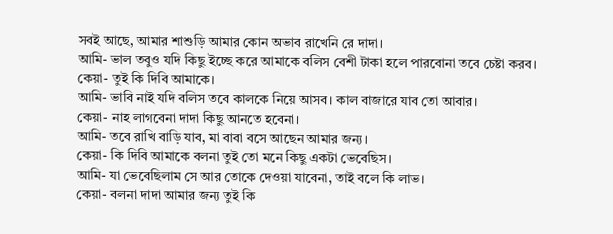সবই আছে, আমার শাশুড়ি আমার কোন অভাব রাখেনি রে দাদা।
আমি- ভাল তবুও যদি কিছু ইচ্ছে করে আমাকে বলিস বেশী টাকা হলে পারবোনা তবে চেষ্টা করব।
কেয়া- তুই কি দিবি আমাকে।
আমি- ভাবি নাই যদি বলিস তবে কালকে নিয়ে আসব। কাল বাজারে যাব তো আবার।
কেয়া- নাহ লাগবেনা দাদা কিছু আনতে হবেনা।
আমি- তবে রাখি বাড়ি যাব, মা বাবা বসে আছেন আমার জন্য।
কেয়া- কি দিবি আমাকে বলনা তুই তো মনে কিছু একটা ভেবেছিস।
আমি- যা ভেবেছিলাম সে আর তোকে দেওয়া যাবেনা, তাই বলে কি লাভ।
কেয়া- বলনা দাদা আমার জন্য তুই কি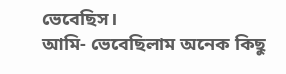ভেবেছিস।
আমি- ভেবেছিলাম অনেক কিছু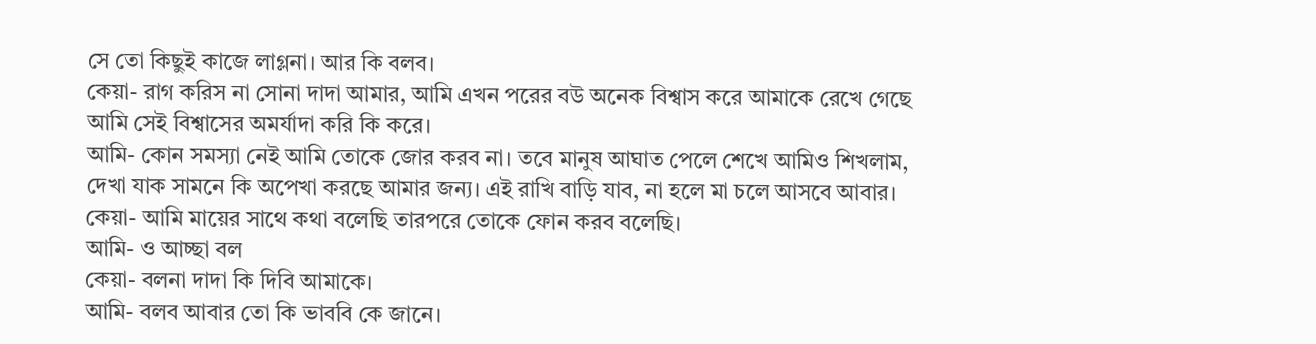সে তো কিছুই কাজে লাগ্লনা। আর কি বলব।
কেয়া- রাগ করিস না সোনা দাদা আমার, আমি এখন পরের বউ অনেক বিশ্বাস করে আমাকে রেখে গেছে আমি সেই বিশ্বাসের অমর্যাদা করি কি করে।
আমি- কোন সমস্যা নেই আমি তোকে জোর করব না। তবে মানুষ আঘাত পেলে শেখে আমিও শিখলাম, দেখা যাক সামনে কি অপেখা করছে আমার জন্য। এই রাখি বাড়ি যাব, না হলে মা চলে আসবে আবার।
কেয়া- আমি মায়ের সাথে কথা বলেছি তারপরে তোকে ফোন করব বলেছি।
আমি- ও আচ্ছা বল
কেয়া- বলনা দাদা কি দিবি আমাকে।
আমি- বলব আবার তো কি ভাববি কে জানে।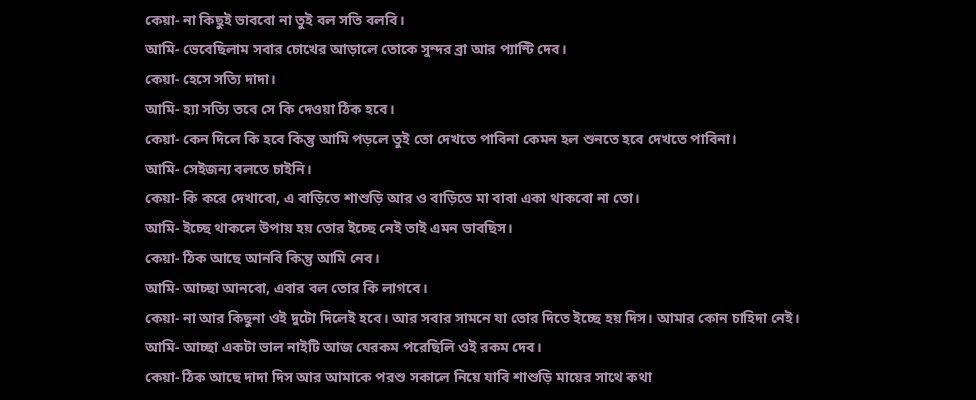কেয়া- না কিছুই ভাববো না তুই বল সতি বলবি।
আমি- ভেবেছিলাম সবার চোখের আড়ালে তোকে সুন্দর ব্রা আর প্যান্টি দেব।
কেয়া- হেসে সত্যি দাদা।
আমি- হ্যা সত্যি তবে সে কি দেওয়া ঠিক হবে।
কেয়া- কেন দিলে কি হবে কিন্তু আমি পড়লে তুই তো দেখতে পাবিনা কেমন হল শুনতে হবে দেখতে পাবিনা।
আমি- সেইজন্য বলতে চাইনি।
কেয়া- কি করে দেখাবো, এ বাড়িতে শাশুড়ি আর ও বাড়িতে মা বাবা একা থাকবো না তো।
আমি- ইচ্ছে থাকলে উপায় হয় তোর ইচ্ছে নেই তাই এমন ভাবছিস।
কেয়া- ঠিক আছে আনবি কিন্তু আমি নেব।
আমি- আচ্ছা আনবো, এবার বল তোর কি লাগবে।
কেয়া- না আর কিছুনা ওই দুটো দিলেই হবে। আর সবার সামনে যা তোর দিতে ইচ্ছে হয় দিস। আমার কোন চাহিদা নেই।
আমি- আচ্ছা একটা ভাল নাইটি আজ যেরকম পরেছিলি ওই রকম দেব।
কেয়া- ঠিক আছে দাদা দিস আর আমাকে পরশু সকালে নিয়ে যাবি শাশুড়ি মায়ের সাথে কথা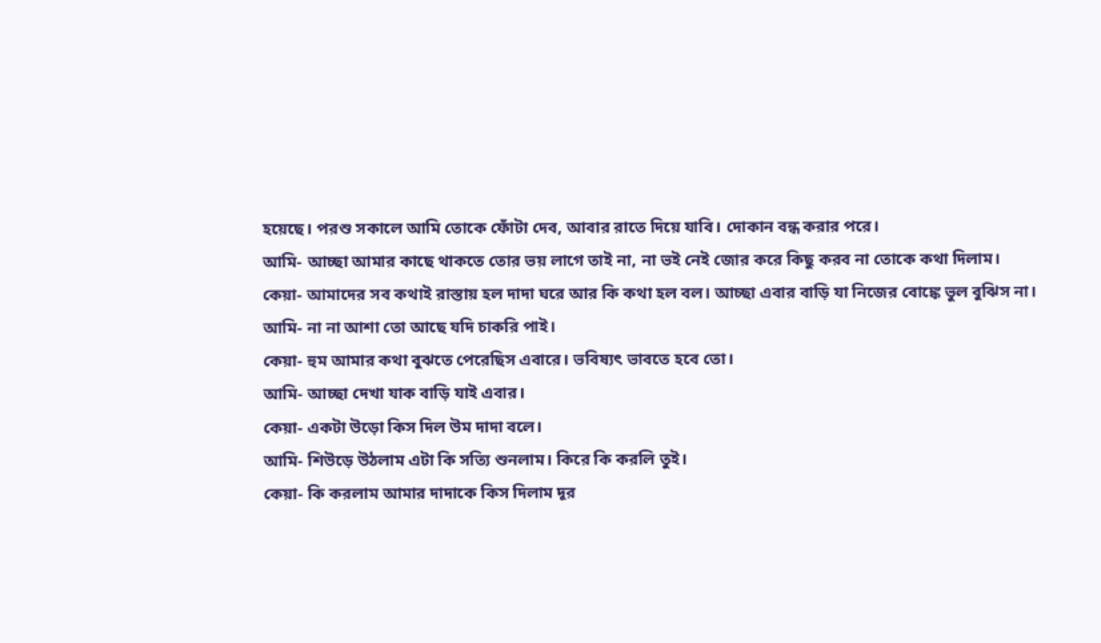হয়েছে। পরশু সকালে আমি তোকে ফোঁটা দেব, আবার রাতে দিয়ে যাবি। দোকান বন্ধ করার পরে।
আমি- আচ্ছা আমার কাছে থাকতে তোর ভয় লাগে তাই না, না ভই নেই জোর করে কিছু করব না তোকে কথা দিলাম।
কেয়া- আমাদের সব কথাই রাস্তায় হল দাদা ঘরে আর কি কথা হল বল। আচ্ছা এবার বাড়ি যা নিজের বোঙ্কে ভুল বুঝিস না।
আমি- না না আশা তো আছে যদি চাকরি পাই।
কেয়া- হুম আমার কথা বুঝতে পেরেছিস এবারে। ভবিষ্যৎ ভাবতে হবে তো।
আমি- আচ্ছা দেখা যাক বাড়ি যাই এবার।
কেয়া- একটা উড়ো কিস দিল উম দাদা বলে।
আমি- শিউড়ে উঠলাম এটা কি সত্যি শুনলাম। কিরে কি করলি তুই।
কেয়া- কি করলাম আমার দাদাকে কিস দিলাম দূর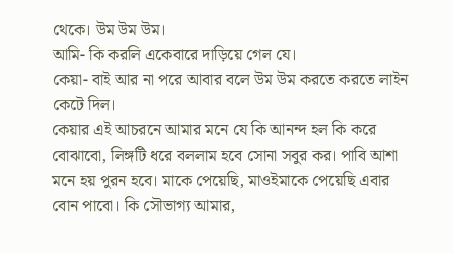থেকে। উম উম উম।
আমি- কি করলি একেবারে দাড়িয়ে গেল যে।
কেয়া- বাই আর না পরে আবার বলে উম উম করতে করতে লাইন কেটে দিল।
কেয়ার এই আচরনে আমার মনে যে কি আনন্দ হল কি করে বোঝাবো, লিঙ্গটি ধরে বললাম হবে সোনা সবুর কর। পাবি আশা মনে হয় পুরন হবে। মাকে পেয়েছি, মাওইমাকে পেয়েছি এবার বোন পাবো। কি সৌভাগ্য আমার,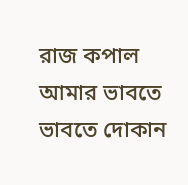রাজ কপাল আমার ভাবতে ভাবতে দোকান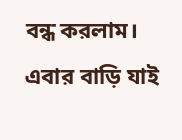বন্ধ করলাম। এবার বাড়ি যাই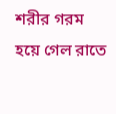শরীর গরম হয়ে গেল রাতে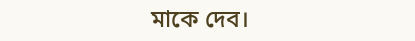মাকে দেব।